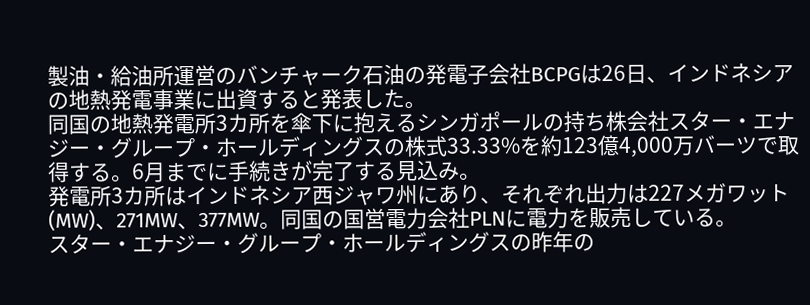製油・給油所運営のバンチャーク石油の発電子会社BCPGは26日、インドネシアの地熱発電事業に出資すると発表した。
同国の地熱発電所3カ所を傘下に抱えるシンガポールの持ち株会社スター・エナジー・グループ・ホールディングスの株式33.33%を約123億4,000万バーツで取得する。6月までに手続きが完了する見込み。
発電所3カ所はインドネシア西ジャワ州にあり、それぞれ出力は227メガワット(MW)、271MW、377MW。同国の国営電力会社PLNに電力を販売している。
スター・エナジー・グループ・ホールディングスの昨年の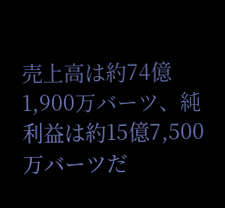売上高は約74億1,900万バーツ、純利益は約15億7,500万バーツだ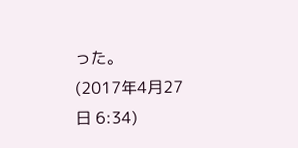った。
(2017年4月27日 6:34)